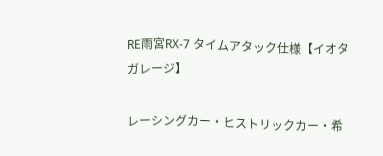RE雨宮RX-7 タイムアタック仕様【イオタガレージ】

レーシングカー・ヒストリックカー・希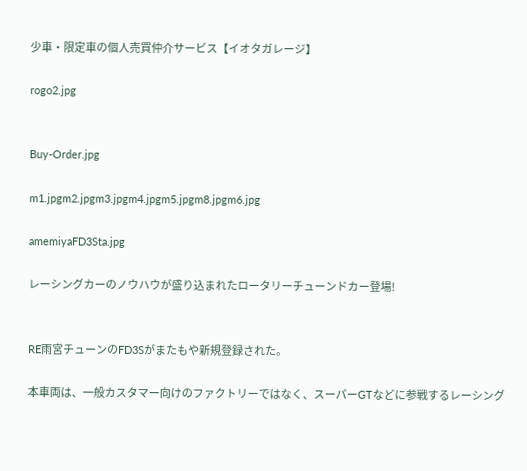少車・限定車の個人売買仲介サービス【イオタガレージ】

rogo2.jpg


Buy-Order.jpg

m1.jpgm2.jpgm3.jpgm4.jpgm5.jpgm8.jpgm6.jpg

amemiyaFD3Sta.jpg

レーシングカーのノウハウが盛り込まれたロータリーチューンドカー登場!


RE雨宮チューンのFD3Sがまたもや新規登録された。

本車両は、一般カスタマー向けのファクトリーではなく、スーパーGTなどに参戦するレーシング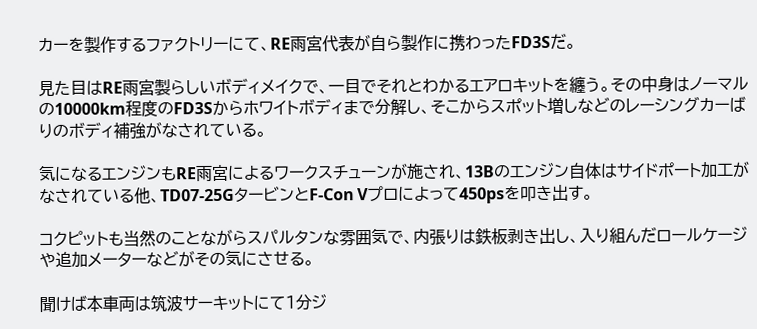カーを製作するファクトリーにて、RE雨宮代表が自ら製作に携わったFD3Sだ。

見た目はRE雨宮製らしいボディメイクで、一目でそれとわかるエアロキットを纏う。その中身はノーマルの10000km程度のFD3Sからホワイトボディまで分解し、そこからスポット増しなどのレーシングカーばりのボディ補強がなされている。

気になるエンジンもRE雨宮によるワークスチューンが施され、13Bのエンジン自体はサイドポート加工がなされている他、TD07-25GタービンとF-Con Vプロによって450psを叩き出す。

コクピットも当然のことながらスパルタンな雰囲気で、内張りは鉄板剥き出し、入り組んだロールケージや追加メーターなどがその気にさせる。

聞けば本車両は筑波サーキットにて1分ジ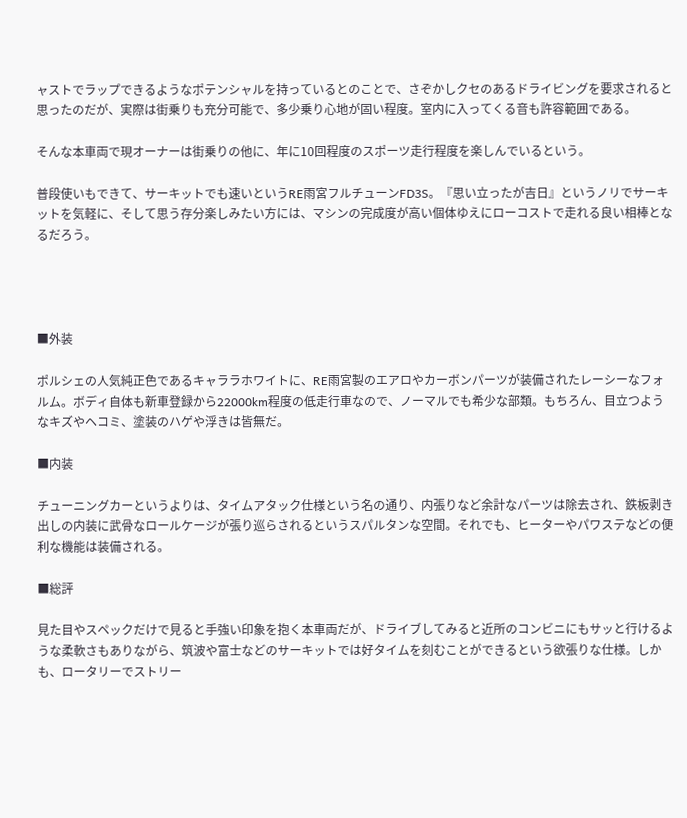ャストでラップできるようなポテンシャルを持っているとのことで、さぞかしクセのあるドライビングを要求されると思ったのだが、実際は街乗りも充分可能で、多少乗り心地が固い程度。室内に入ってくる音も許容範囲である。

そんな本車両で現オーナーは街乗りの他に、年に10回程度のスポーツ走行程度を楽しんでいるという。

普段使いもできて、サーキットでも速いというRE雨宮フルチューンFD3S。『思い立ったが吉日』というノリでサーキットを気軽に、そして思う存分楽しみたい方には、マシンの完成度が高い個体ゆえにローコストで走れる良い相棒となるだろう。




■外装

ポルシェの人気純正色であるキャララホワイトに、RE雨宮製のエアロやカーボンパーツが装備されたレーシーなフォルム。ボディ自体も新車登録から22000km程度の低走行車なので、ノーマルでも希少な部類。もちろん、目立つようなキズやヘコミ、塗装のハゲや浮きは皆無だ。

■内装

チューニングカーというよりは、タイムアタック仕様という名の通り、内張りなど余計なパーツは除去され、鉄板剥き出しの内装に武骨なロールケージが張り巡らされるというスパルタンな空間。それでも、ヒーターやパワステなどの便利な機能は装備される。

■総評

見た目やスペックだけで見ると手強い印象を抱く本車両だが、ドライブしてみると近所のコンビニにもサッと行けるような柔軟さもありながら、筑波や富士などのサーキットでは好タイムを刻むことができるという欲張りな仕様。しかも、ロータリーでストリー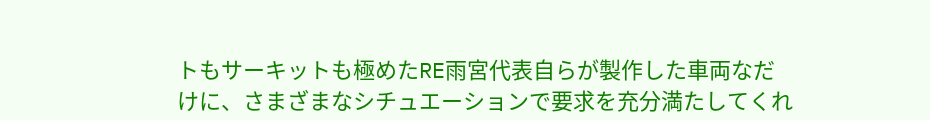トもサーキットも極めたRE雨宮代表自らが製作した車両なだけに、さまざまなシチュエーションで要求を充分満たしてくれ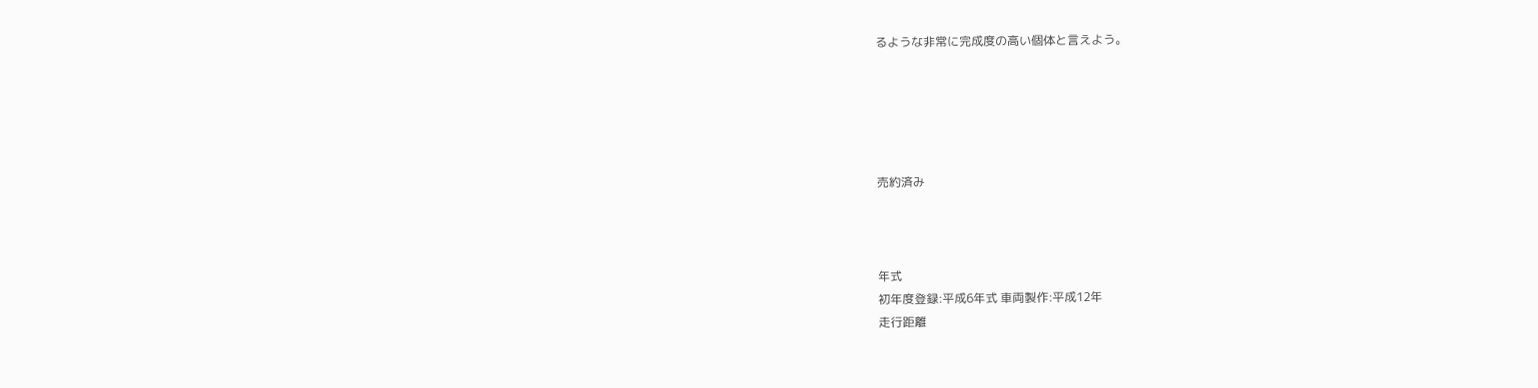るような非常に完成度の高い個体と言えよう。





売約済み



年式
初年度登録:平成6年式 車両製作:平成12年
走行距離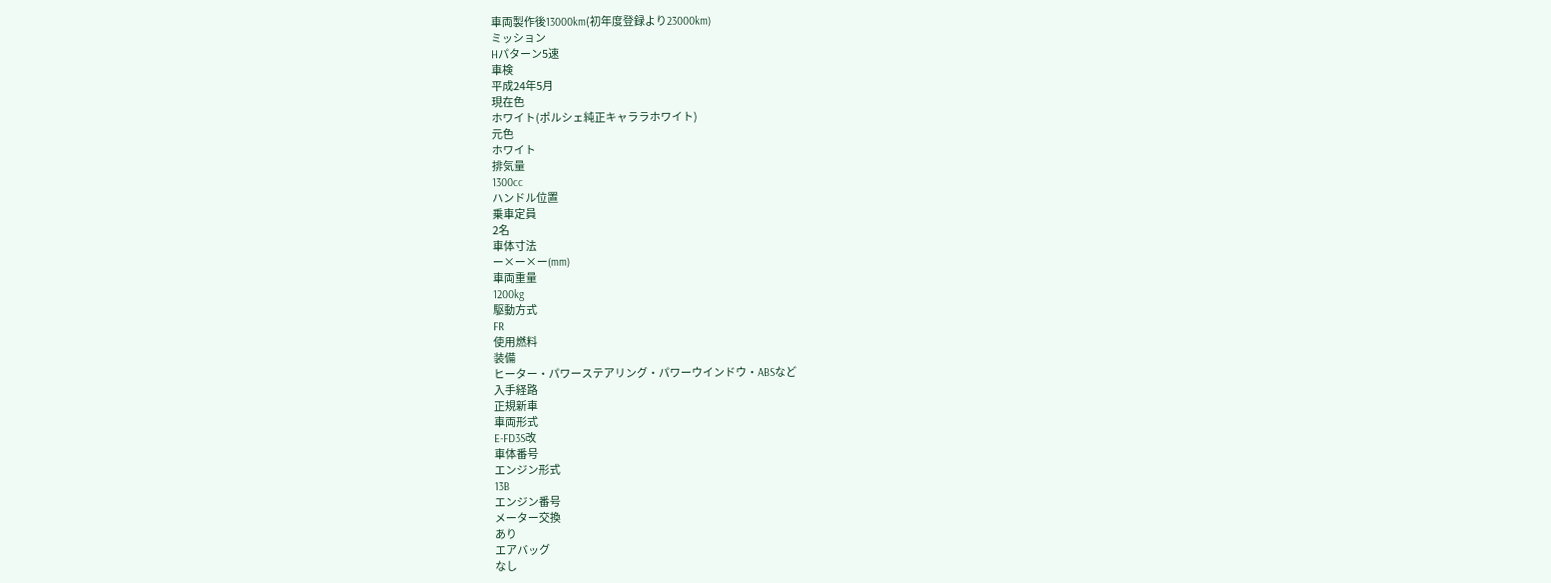車両製作後13000km(初年度登録より23000km)
ミッション
Hパターン5速
車検
平成24年5月
現在色
ホワイト(ポルシェ純正キャララホワイト)
元色
ホワイト
排気量
1300cc
ハンドル位置
乗車定員
2名
車体寸法
ー×ー×ー(mm)
車両重量
1200kg
駆動方式
FR
使用燃料
装備
ヒーター・パワーステアリング・パワーウインドウ・ABSなど
入手経路
正規新車
車両形式
E-FD3S改
車体番号
エンジン形式
13B
エンジン番号
メーター交換
あり
エアバッグ
なし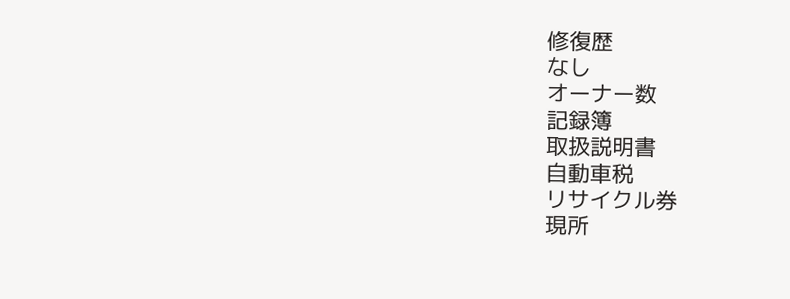修復歴
なし
オーナー数
記録簿
取扱説明書
自動車税
リサイクル券
現所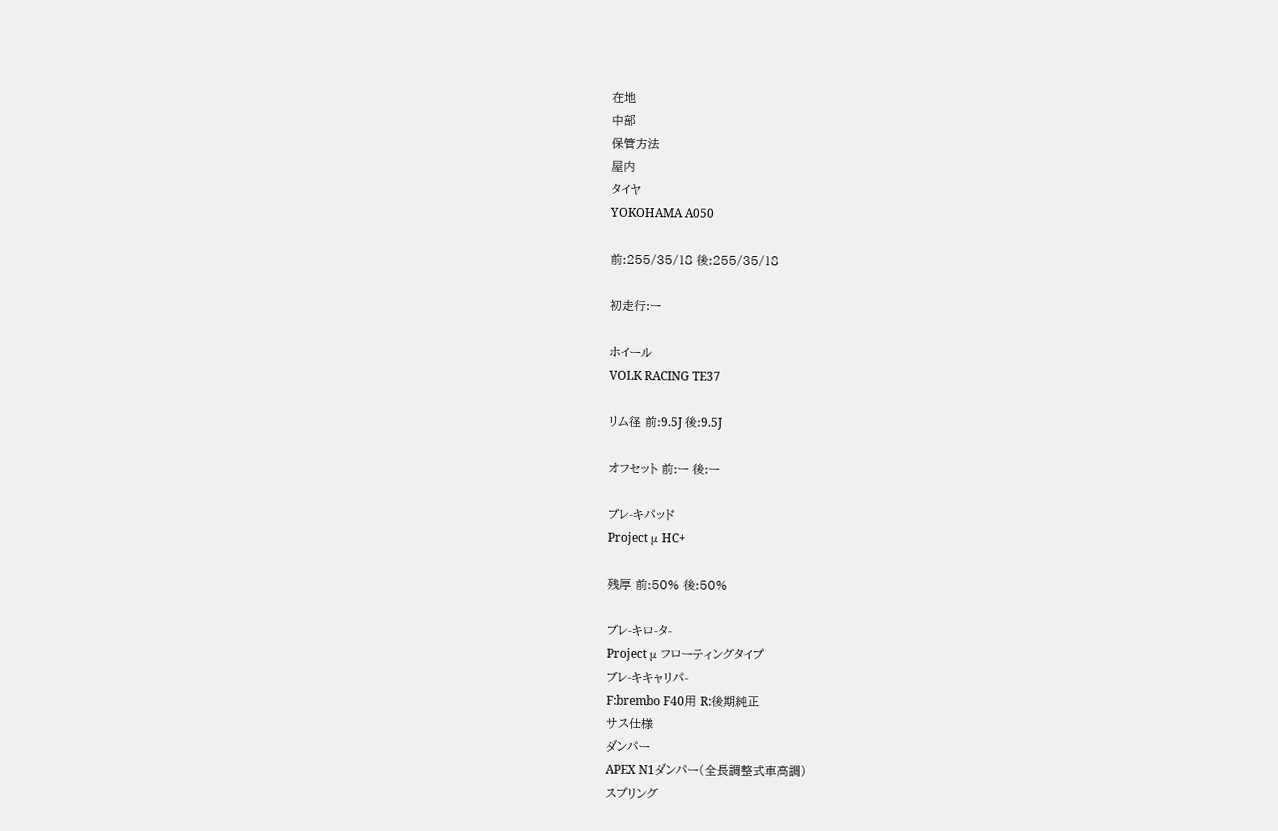在地
中部
保管方法
屋内
タイヤ
YOKOHAMA A050

前:255/35/18 後:255/35/18

初走行:ー

ホイール
VOLK RACING TE37

リム径 前:9.5J 後:9.5J

オフセット 前:ー 後:ー

ブレ-キパッド
Project μ HC+

残厚 前:50% 後:50%

ブレ-キロ-タ-
Project μ フローティングタイプ
ブレ-キキャリパ-
F:brembo F40用 R:後期純正
サス仕様
ダンパー
APEX N1ダンパー(全長調整式車高調)
スプリング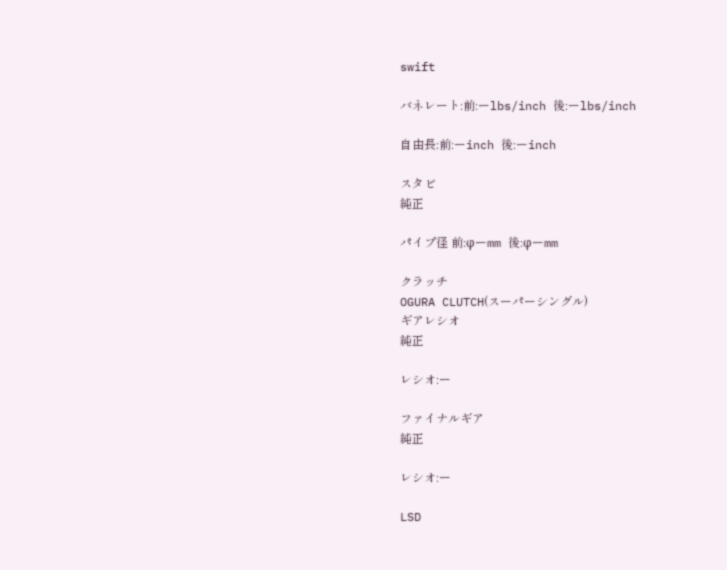swift

バネレート:前:ーlbs/inch 後:ーlbs/inch

自由長:前:ーinch 後:ーinch

スタビ
純正

パイプ径 前:φーmm 後:φーmm

クラッチ
OGURA CLUTCH(スーパーシングル)
ギアレシオ
純正

レシオ:ー

ファイナルギア
純正

レシオ:ー

LSD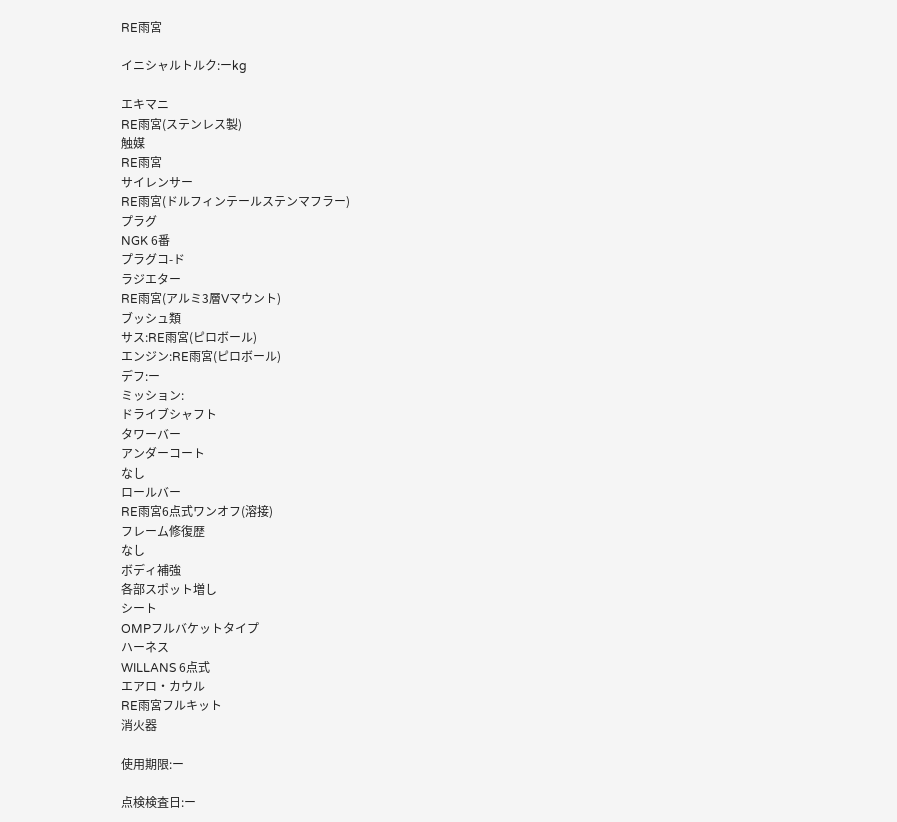RE雨宮

イニシャルトルク:ーkg

エキマニ
RE雨宮(ステンレス製)
触媒
RE雨宮
サイレンサー
RE雨宮(ドルフィンテールステンマフラー)
プラグ
NGK 6番
プラグコ-ド
ラジエター
RE雨宮(アルミ3層Vマウント)
ブッシュ類
サス:RE雨宮(ピロボール)
エンジン:RE雨宮(ピロボール)
デフ:ー
ミッション:
ドライブシャフト
タワーバー
アンダーコート
なし
ロールバー
RE雨宮6点式ワンオフ(溶接)
フレーム修復歴
なし
ボディ補強
各部スポット増し
シート
OMPフルバケットタイプ
ハーネス
WILLANS 6点式
エアロ・カウル
RE雨宮フルキット
消火器

使用期限:ー

点検検査日:ー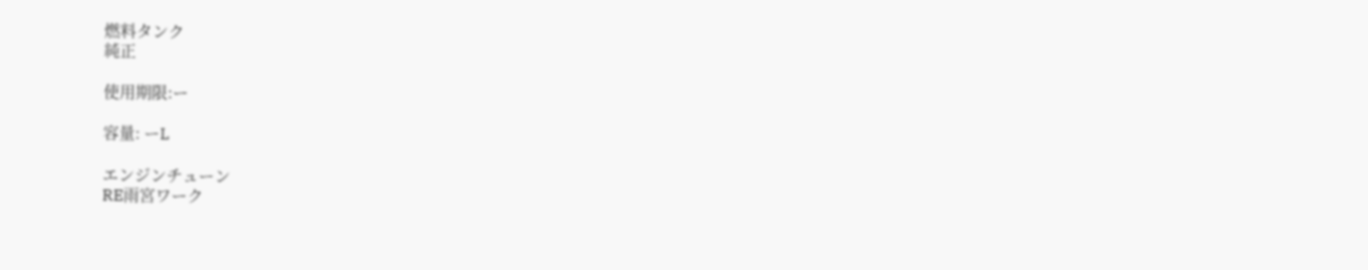燃料タンク
純正

使用期限:ー

容量: ーL

エンジンチューン
RE雨宮ワーク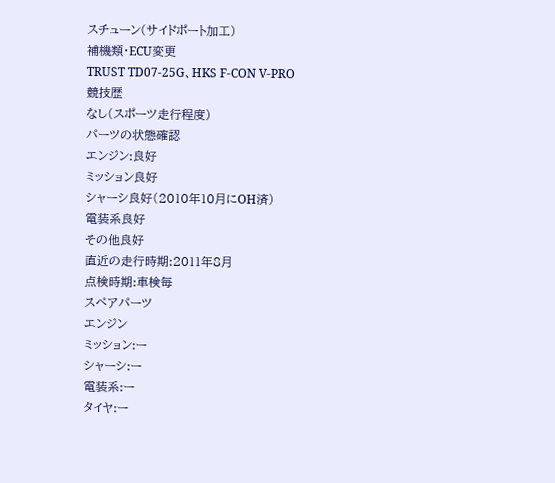スチューン(サイドポート加工)
補機類・ECU変更
TRUST TD07-25G、HKS F-CON V-PRO
競技歴
なし(スポーツ走行程度)
パーツの状態確認
エンジン:良好
ミッション良好
シャーシ良好(2010年10月にOH済)
電装系良好
その他良好
直近の走行時期:2011年8月
点検時期:車検毎
スペアパーツ
エンジン
ミッション:ー
シャーシ:ー
電装系:ー
タイヤ:ー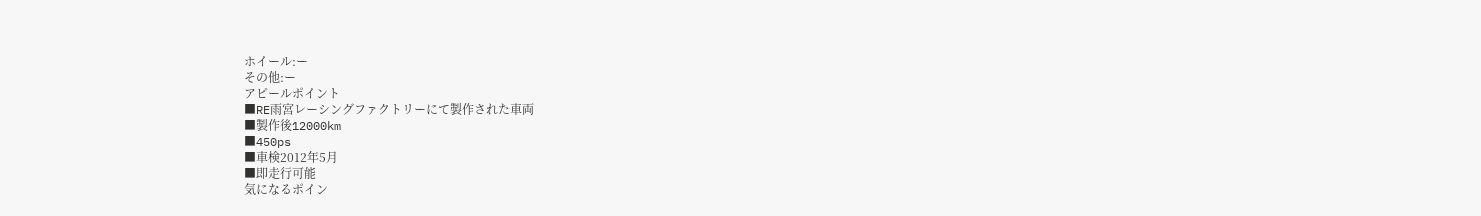ホイール:ー
その他:ー
アピールポイント
■RE雨宮レーシングファクトリーにて製作された車両
■製作後12000km
■450ps
■車検2012年5月
■即走行可能
気になるポイン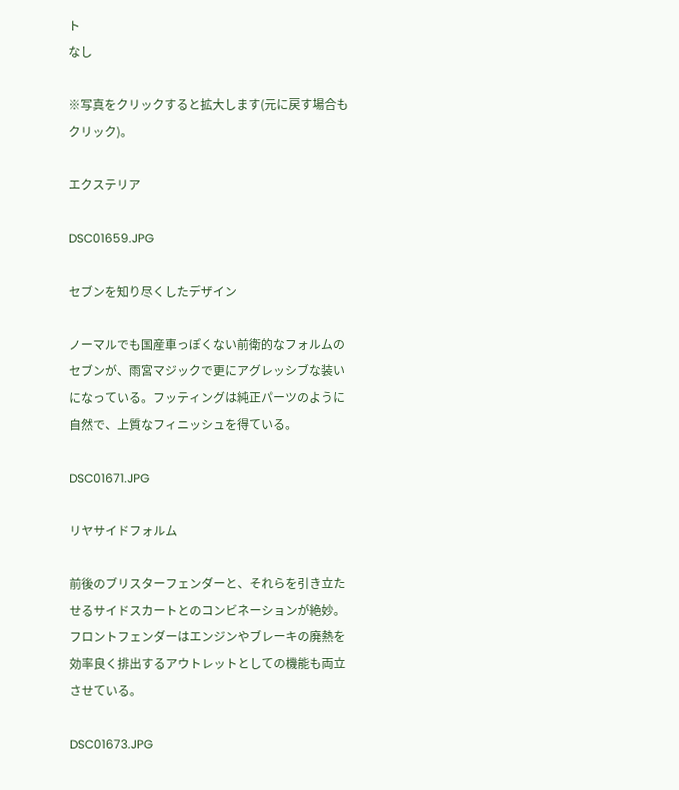ト
なし

※写真をクリックすると拡大します(元に戻す場合もクリック)。

エクステリア

DSC01659.JPG

セブンを知り尽くしたデザイン

ノーマルでも国産車っぽくない前衛的なフォルムのセブンが、雨宮マジックで更にアグレッシブな装いになっている。フッティングは純正パーツのように自然で、上質なフィニッシュを得ている。

DSC01671.JPG

リヤサイドフォルム

前後のブリスターフェンダーと、それらを引き立たせるサイドスカートとのコンビネーションが絶妙。フロントフェンダーはエンジンやブレーキの廃熱を効率良く排出するアウトレットとしての機能も両立させている。

DSC01673.JPG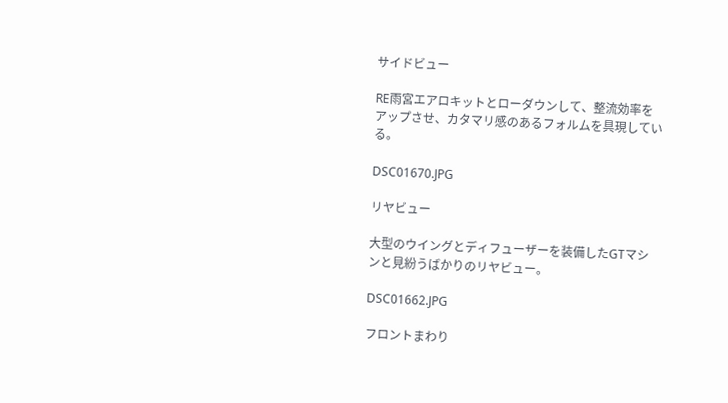サイドビュー

RE雨宮エアロキットとローダウンして、整流効率をアップさせ、カタマリ感のあるフォルムを具現している。

DSC01670.JPG

リヤビュー

大型のウイングとディフューザーを装備したGTマシンと見紛うばかりのリヤビュー。

DSC01662.JPG

フロントまわり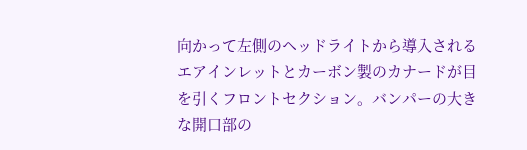向かって左側のヘッドライトから導入されるエアインレットとカーボン製のカナードが目を引くフロントセクション。バンパーの大きな開口部の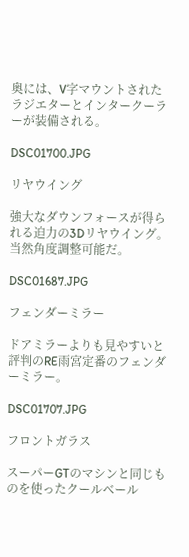奥には、V字マウントされたラジエターとインタークーラーが装備される。

DSC01700.JPG

リヤウイング

強大なダウンフォースが得られる迫力の3Dリヤウイング。当然角度調整可能だ。

DSC01687.JPG

フェンダーミラー

ドアミラーよりも見やすいと評判のRE雨宮定番のフェンダーミラー。

DSC01707.JPG

フロントガラス

スーパーGTのマシンと同じものを使ったクールベール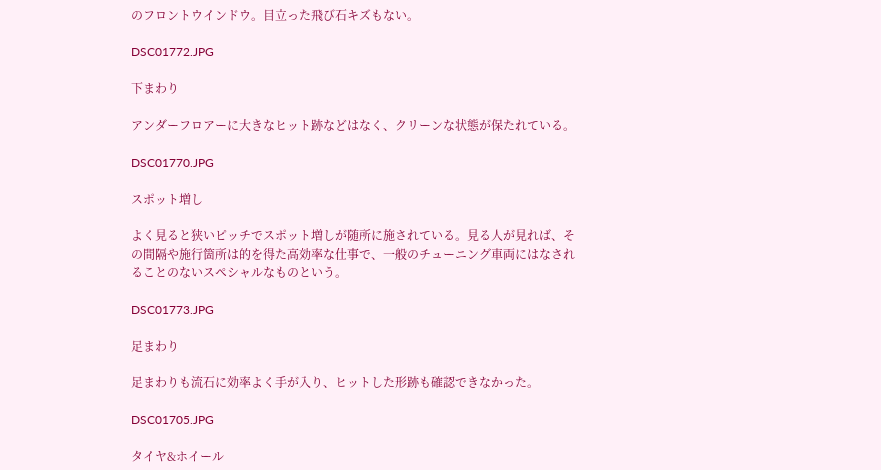のフロントウインドウ。目立った飛び石キズもない。

DSC01772.JPG

下まわり

アンダーフロアーに大きなヒット跡などはなく、クリーンな状態が保たれている。

DSC01770.JPG

スポット増し

よく見ると狭いピッチでスポット増しが随所に施されている。見る人が見れば、その間隔や施行箇所は的を得た高効率な仕事で、一般のチューニング車両にはなされることのないスペシャルなものという。

DSC01773.JPG

足まわり

足まわりも流石に効率よく手が入り、ヒットした形跡も確認できなかった。

DSC01705.JPG

タイヤ&ホイール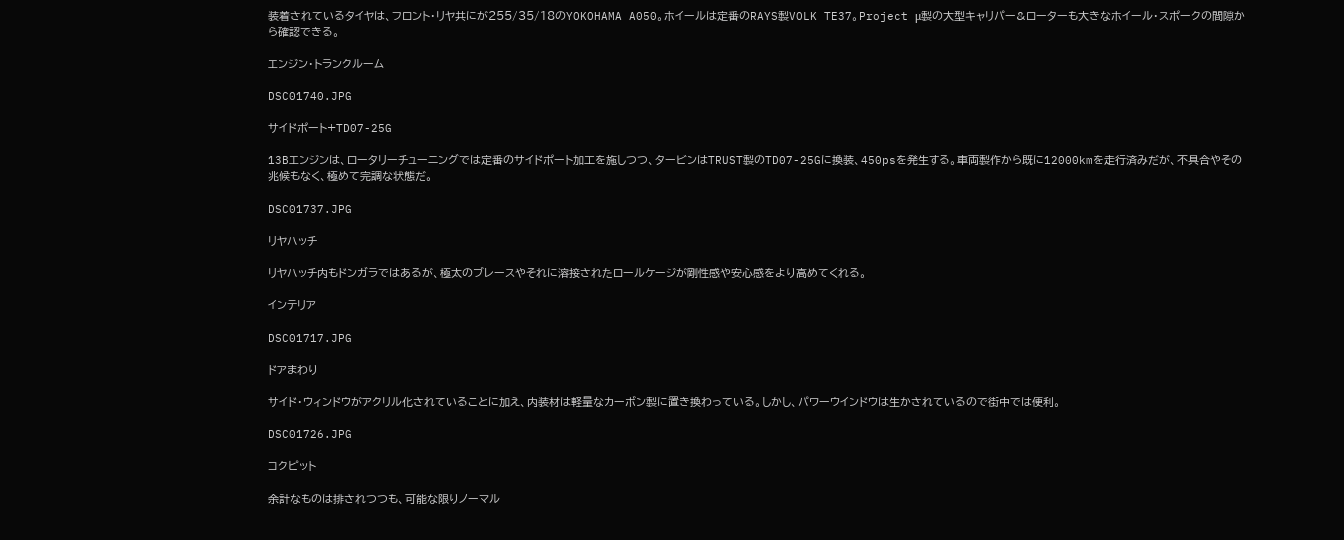装着されているタイヤは、フロント・リヤ共にが255/35/18のYOKOHAMA A050。ホイールは定番のRAYS製VOLK TE37。Project μ製の大型キャリパー&ローターも大きなホイール・スポークの間隙から確認できる。

エンジン・トランクルーム

DSC01740.JPG

サイドポート+TD07-25G

13Bエンジンは、ロータリーチューニングでは定番のサイドポート加工を施しつつ、タービンはTRUST製のTD07-25Gに換装、450psを発生する。車両製作から既に12000kmを走行済みだが、不具合やその兆候もなく、極めて完調な状態だ。

DSC01737.JPG

リヤハッチ

リヤハッチ内もドンガラではあるが、極太のブレースやそれに溶接されたロールケージが剛性感や安心感をより高めてくれる。

インテリア

DSC01717.JPG

ドアまわり

サイド・ウィンドウがアクリル化されていることに加え、内装材は軽量なカーボン製に置き換わっている。しかし、パワーウインドウは生かされているので街中では便利。

DSC01726.JPG

コクピット

余計なものは排されつつも、可能な限りノーマル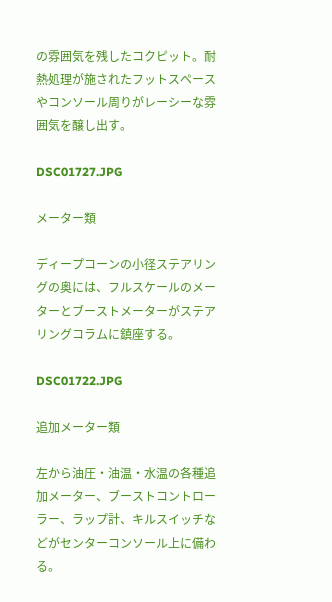の雰囲気を残したコクピット。耐熱処理が施されたフットスペースやコンソール周りがレーシーな雰囲気を醸し出す。

DSC01727.JPG

メーター類

ディープコーンの小径ステアリングの奥には、フルスケールのメーターとブーストメーターがステアリングコラムに鎮座する。

DSC01722.JPG

追加メーター類

左から油圧・油温・水温の各種追加メーター、ブーストコントローラー、ラップ計、キルスイッチなどがセンターコンソール上に備わる。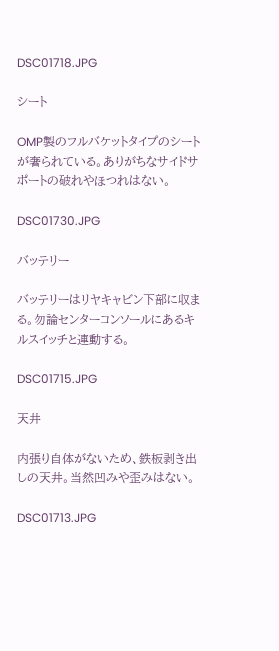DSC01718.JPG

シート

OMP製のフルバケットタイプのシートが奢られている。ありがちなサイドサポートの破れやほつれはない。

DSC01730.JPG

バッテリー

バッテリーはリヤキャビン下部に収まる。勿論センターコンソールにあるキルスイッチと連動する。

DSC01715.JPG

天井

内張り自体がないため、鉄板剥き出しの天井。当然凹みや歪みはない。

DSC01713.JPG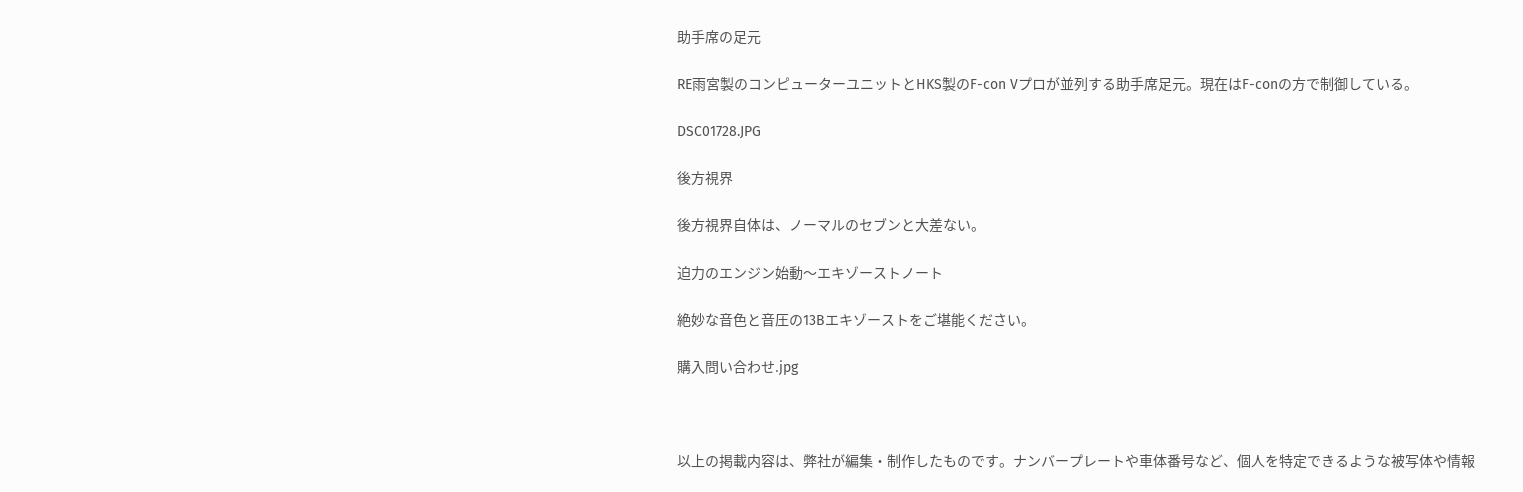助手席の足元

RE雨宮製のコンピューターユニットとHKS製のF-con Vプロが並列する助手席足元。現在はF-conの方で制御している。

DSC01728.JPG

後方視界

後方視界自体は、ノーマルのセブンと大差ない。

迫力のエンジン始動〜エキゾーストノート

絶妙な音色と音圧の13Bエキゾーストをご堪能ください。

購入問い合わせ.jpg



以上の掲載内容は、弊社が編集・制作したものです。ナンバープレートや車体番号など、個人を特定できるような被写体や情報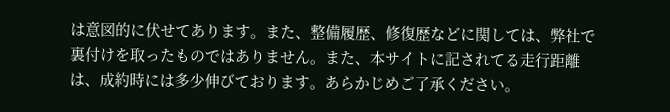は意図的に伏せてあります。また、整備履歴、修復歴などに関しては、弊社で裏付けを取ったものではありません。また、本サイトに記されてる走行距離は、成約時には多少伸びております。あらかじめご了承ください。